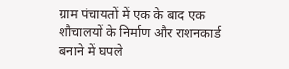ग्राम पंचायतों में एक के बाद एक शौचालयों के निर्माण और राशनकार्ड बनाने में घपले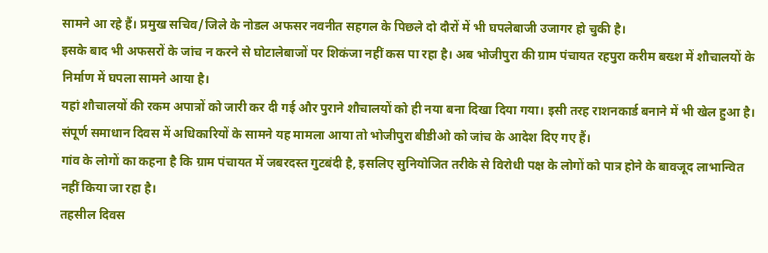सामने आ रहे हैं। प्रमुख सचिव/जिले के नोडल अफसर नवनीत सहगल के पिछले दो दौरों में भी घपलेबाजी उजागर हो चुकी है।
इसके बाद भी अफसरों के जांच न करने से घोटालेबाजों पर शिकंजा नहीं कस पा रहा है। अब भोजीपुरा की ग्राम पंचायत रहपुरा करीम बख्श में शौचालयों के निर्माण में घपला सामने आया है।
यहां शौचालयों की रकम अपात्रों को जारी कर दी गई और पुराने शौचालयों को ही नया बना दिखा दिया गया। इसी तरह राशनकार्ड बनाने में भी खेल हुआ है। संपूर्ण समाधान दिवस में अधिकारियों के सामने यह मामला आया तो भोजीपुरा बीडीओ को जांच के आदेश दिए गए हैं।
गांव के लोगों का कहना है कि ग्राम पंचायत में जबरदस्त गुटबंदी है, इसलिए सुनियोजित तरीके से विरोधी पक्ष के लोगों को पात्र होने के बावजूद लाभान्वित नहीं किया जा रहा है।
तहसील दिवस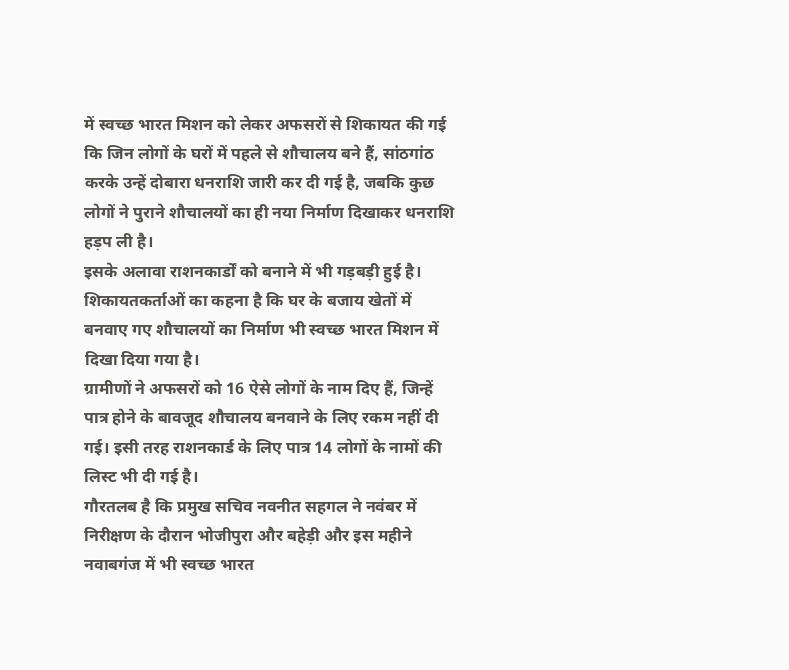में स्वच्छ भारत मिशन को लेकर अफसरों से शिकायत की गई कि जिन लोगों के घरों में पहले से शौचालय बने हैं, सांठगांठ करके उन्हें दोबारा धनराशि जारी कर दी गई है, जबकि कुछ लोगों ने पुराने शौचालयों का ही नया निर्माण दिखाकर धनराशि हड़प ली है।
इसके अलावा राशनकार्डों को बनाने में भी गड़बड़ी हुई है। शिकायतकर्ताओं का कहना है कि घर के बजाय खेतों में बनवाए गए शौचालयों का निर्माण भी स्वच्छ भारत मिशन में दिखा दिया गया है।
ग्रामीणों ने अफसरों को 16 ऐसे लोगों के नाम दिए हैं, जिन्हें पात्र होने के बावजूद शौचालय बनवाने के लिए रकम नहीं दी गई। इसी तरह राशनकार्ड के लिए पात्र 14 लोगों के नामों की लिस्ट भी दी गई है।
गौरतलब है कि प्रमुख सचिव नवनीत सहगल ने नवंबर में निरीक्षण के दौरान भोजीपुरा और बहेड़ी और इस महीने नवाबगंज में भी स्वच्छ भारत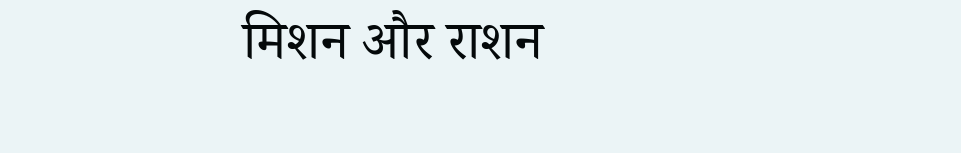मिशन और राशन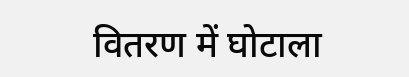वितरण में घोटाला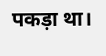पकड़ा था।